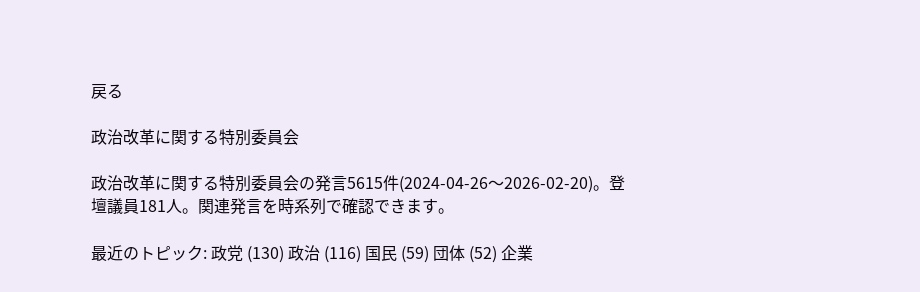戻る

政治改革に関する特別委員会

政治改革に関する特別委員会の発言5615件(2024-04-26〜2026-02-20)。登壇議員181人。関連発言を時系列で確認できます。

最近のトピック: 政党 (130) 政治 (116) 国民 (59) 団体 (52) 企業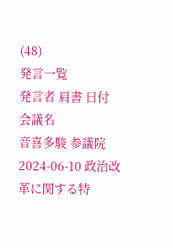(48)
発言一覧
発言者 肩書 日付 会議名
音喜多駿 参議院 2024-06-10 政治改革に関する特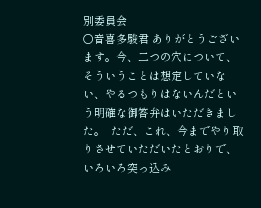別委員会
○音喜多駿君 ありがとうございます。今、二つの穴について、そういうことは想定していない、やるつもりはないんだという明確な御答弁はいただきました。  ただ、これ、今までやり取りさせていただいたとおりで、いろいろ突っ込み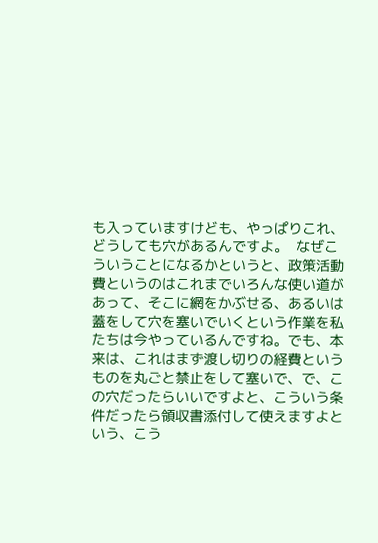も入っていますけども、やっぱりこれ、どうしても穴があるんですよ。  なぜこういうことになるかというと、政策活動費というのはこれまでいろんな使い道があって、そこに網をかぶせる、あるいは蓋をして穴を塞いでいくという作業を私たちは今やっているんですね。でも、本来は、これはまず渡し切りの経費というものを丸ごと禁止をして塞いで、で、この穴だったらいいですよと、こういう条件だったら領収書添付して使えますよという、こう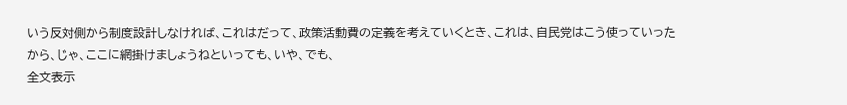いう反対側から制度設計しなければ、これはだって、政策活動費の定義を考えていくとき、これは、自民党はこう使っていったから、じゃ、ここに網掛けましょうねといっても、いや、でも、
全文表示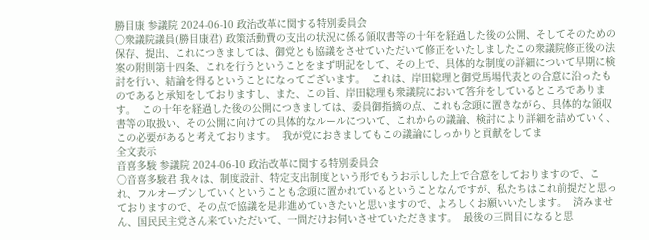勝目康 参議院 2024-06-10 政治改革に関する特別委員会
○衆議院議員(勝目康君) 政策活動費の支出の状況に係る領収書等の十年を経過した後の公開、そしてそのための保存、提出、これにつきましては、御党とも協議をさせていただいて修正をいたしましたこの衆議院修正後の法案の附則第十四条、これを行うということをまず明記をして、その上で、具体的な制度の詳細について早期に検討を行い、結論を得るということになってございます。  これは、岸田総理と御党馬場代表との合意に沿ったものであると承知をしておりますし、また、この旨、岸田総理も衆議院において答弁をしているところであります。  この十年を経過した後の公開につきましては、委員御指摘の点、これも念頭に置きながら、具体的な領収書等の取扱い、その公開に向けての具体的なルールについて、これからの議論、検討により詳細を詰めていく、この必要があると考えております。  我が党におきましてもこの議論にしっかりと貢献をしてま
全文表示
音喜多駿 参議院 2024-06-10 政治改革に関する特別委員会
○音喜多駿君 我々は、制度設計、特定支出制度という形でもうお示しした上で合意をしておりますので、これ、フルオープンしていくということも念頭に置かれているということなんですが、私たちはこれ前提だと思っておりますので、その点で協議を是非進めていきたいと思いますので、よろしくお願いいたします。  済みません、国民民主党さん来ていただいて、一問だけお伺いさせていただきます。  最後の三問目になると思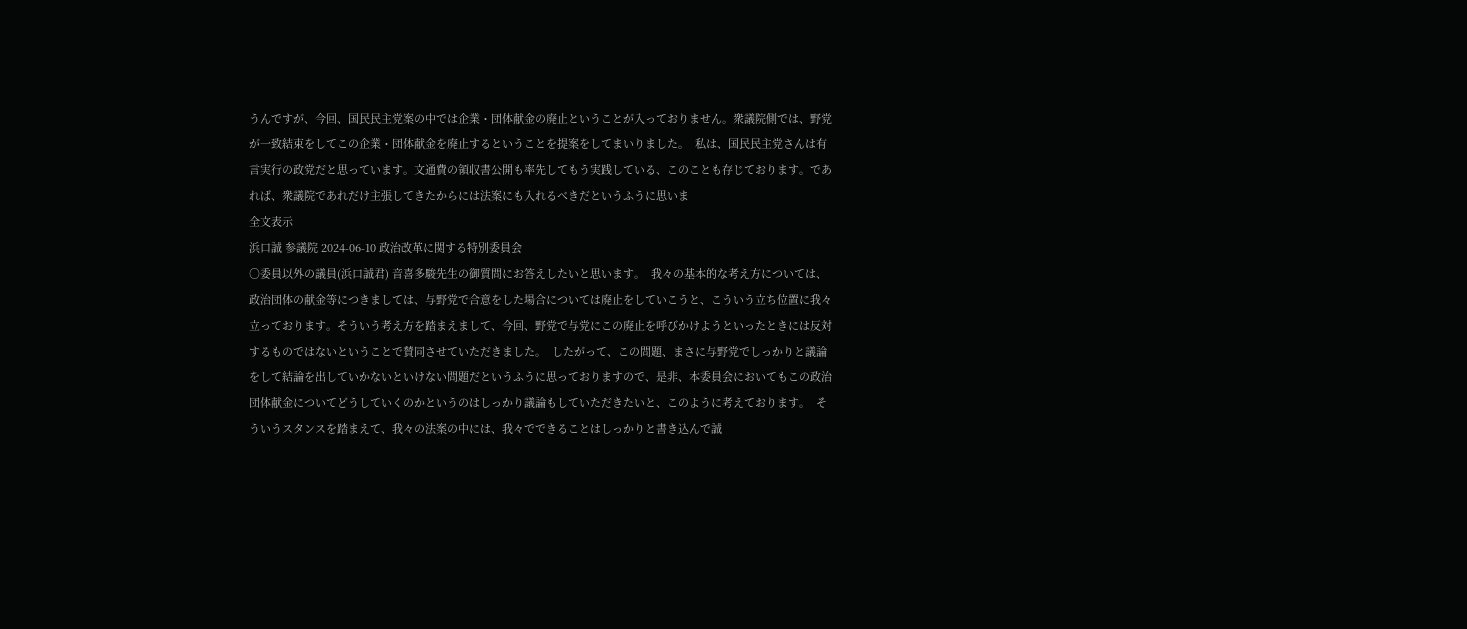うんですが、今回、国民民主党案の中では企業・団体献金の廃止ということが入っておりません。衆議院側では、野党が一致結束をしてこの企業・団体献金を廃止するということを提案をしてまいりました。  私は、国民民主党さんは有言実行の政党だと思っています。文通費の領収書公開も率先してもう実践している、このことも存じております。であれば、衆議院であれだけ主張してきたからには法案にも入れるべきだというふうに思いま
全文表示
浜口誠 参議院 2024-06-10 政治改革に関する特別委員会
○委員以外の議員(浜口誠君) 音喜多駿先生の御質問にお答えしたいと思います。  我々の基本的な考え方については、政治団体の献金等につきましては、与野党で合意をした場合については廃止をしていこうと、こういう立ち位置に我々立っております。そういう考え方を踏まえまして、今回、野党で与党にこの廃止を呼びかけようといったときには反対するものではないということで賛同させていただきました。  したがって、この問題、まさに与野党でしっかりと議論をして結論を出していかないといけない問題だというふうに思っておりますので、是非、本委員会においてもこの政治団体献金についてどうしていくのかというのはしっかり議論もしていただきたいと、このように考えております。  そういうスタンスを踏まえて、我々の法案の中には、我々でできることはしっかりと書き込んで誠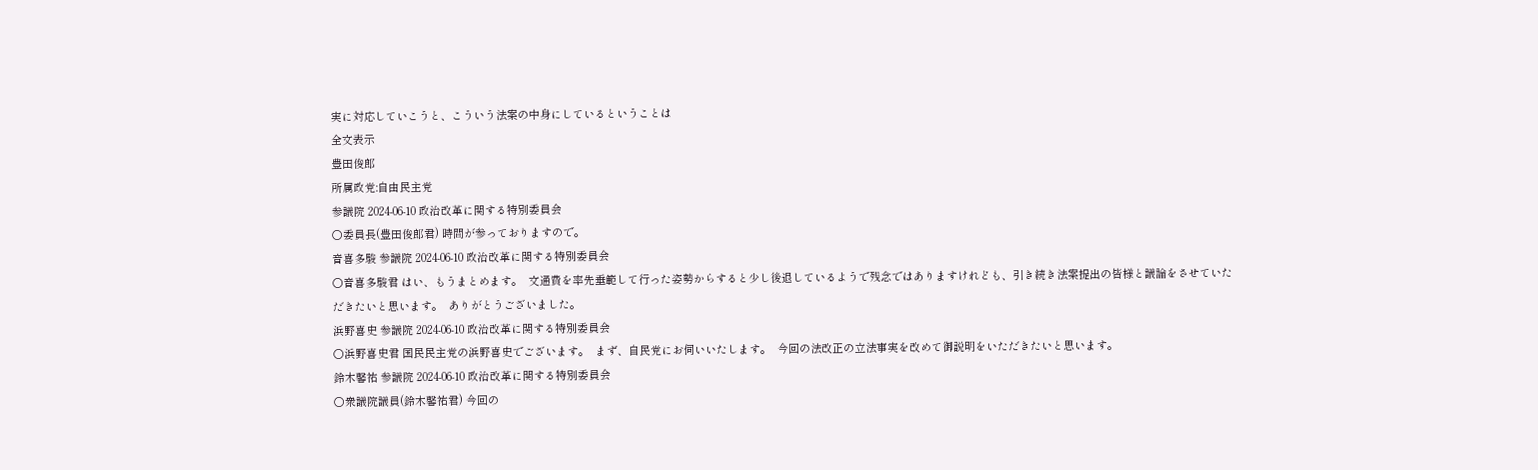実に対応していこうと、こういう法案の中身にしているということは
全文表示
豊田俊郎
所属政党:自由民主党
参議院 2024-06-10 政治改革に関する特別委員会
○委員長(豊田俊郎君) 時間が参っておりますので。
音喜多駿 参議院 2024-06-10 政治改革に関する特別委員会
○音喜多駿君 はい、もうまとめます。  文通費を率先垂範して行った姿勢からすると少し後退しているようで残念ではありますけれども、引き続き法案提出の皆様と議論をさせていただきたいと思います。  ありがとうございました。
浜野喜史 参議院 2024-06-10 政治改革に関する特別委員会
○浜野喜史君 国民民主党の浜野喜史でございます。  まず、自民党にお伺いいたします。  今回の法改正の立法事実を改めて御説明をいただきたいと思います。
鈴木馨祐 参議院 2024-06-10 政治改革に関する特別委員会
○衆議院議員(鈴木馨祐君) 今回の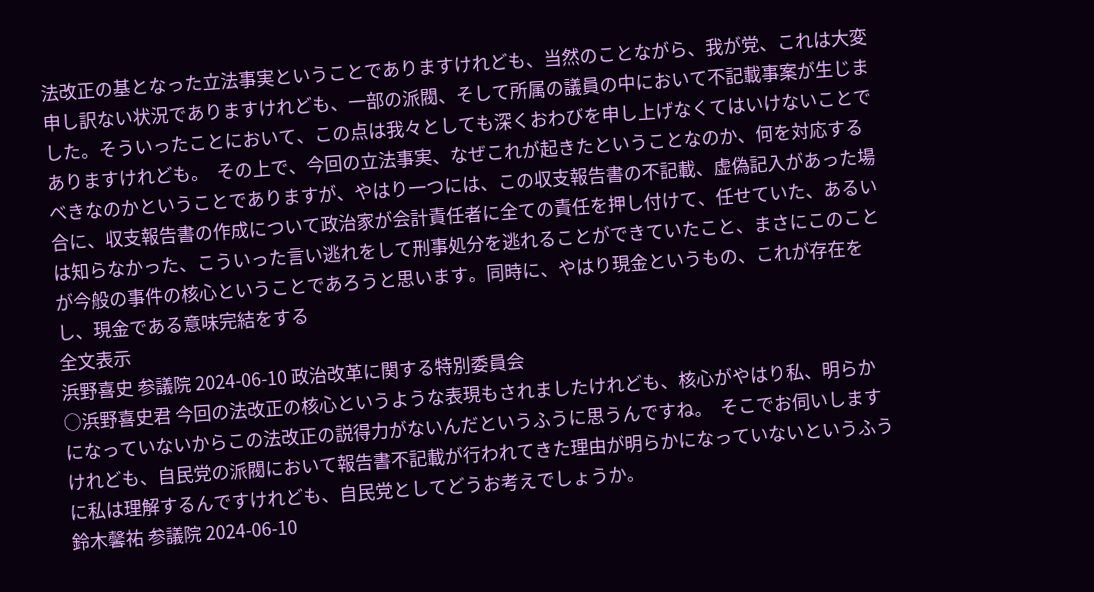法改正の基となった立法事実ということでありますけれども、当然のことながら、我が党、これは大変申し訳ない状況でありますけれども、一部の派閥、そして所属の議員の中において不記載事案が生じました。そういったことにおいて、この点は我々としても深くおわびを申し上げなくてはいけないことでありますけれども。  その上で、今回の立法事実、なぜこれが起きたということなのか、何を対応するべきなのかということでありますが、やはり一つには、この収支報告書の不記載、虚偽記入があった場合に、収支報告書の作成について政治家が会計責任者に全ての責任を押し付けて、任せていた、あるいは知らなかった、こういった言い逃れをして刑事処分を逃れることができていたこと、まさにこのことが今般の事件の核心ということであろうと思います。同時に、やはり現金というもの、これが存在をし、現金である意味完結をする
全文表示
浜野喜史 参議院 2024-06-10 政治改革に関する特別委員会
○浜野喜史君 今回の法改正の核心というような表現もされましたけれども、核心がやはり私、明らかになっていないからこの法改正の説得力がないんだというふうに思うんですね。  そこでお伺いしますけれども、自民党の派閥において報告書不記載が行われてきた理由が明らかになっていないというふうに私は理解するんですけれども、自民党としてどうお考えでしょうか。
鈴木馨祐 参議院 2024-06-10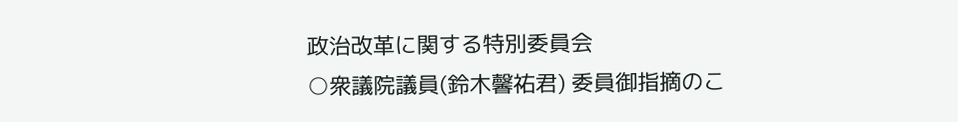政治改革に関する特別委員会
○衆議院議員(鈴木馨祐君) 委員御指摘のこ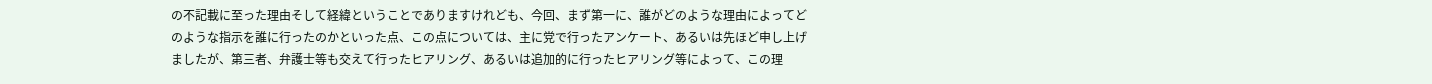の不記載に至った理由そして経緯ということでありますけれども、今回、まず第一に、誰がどのような理由によってどのような指示を誰に行ったのかといった点、この点については、主に党で行ったアンケート、あるいは先ほど申し上げましたが、第三者、弁護士等も交えて行ったヒアリング、あるいは追加的に行ったヒアリング等によって、この理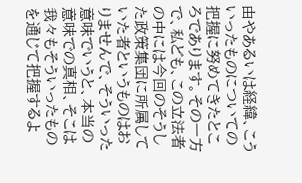由やあるいは経緯、こういったものについての把握に努めてきたところであります。その一方で、私ども、この立法者の中には今回のそうした政策集団に所属していた者というものはおりませんで、そういった意味でいうと、本当の意味での真相、そこは我々もそういったものを通じて把握するよ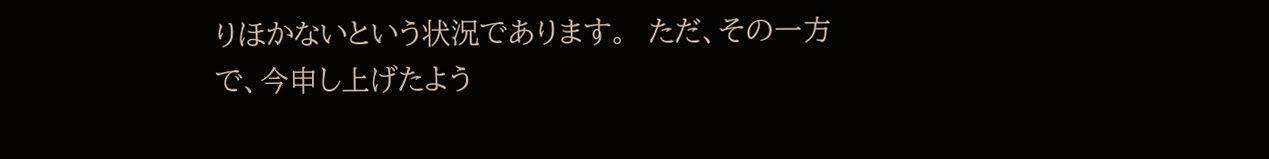りほかないという状況であります。  ただ、その一方で、今申し上げたよう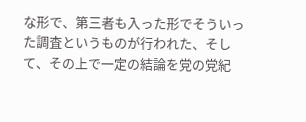な形で、第三者も入った形でそういった調査というものが行われた、そして、その上で一定の結論を党の党紀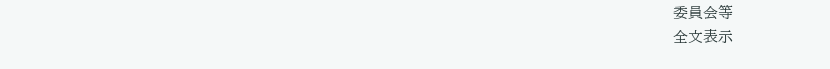委員会等
全文表示